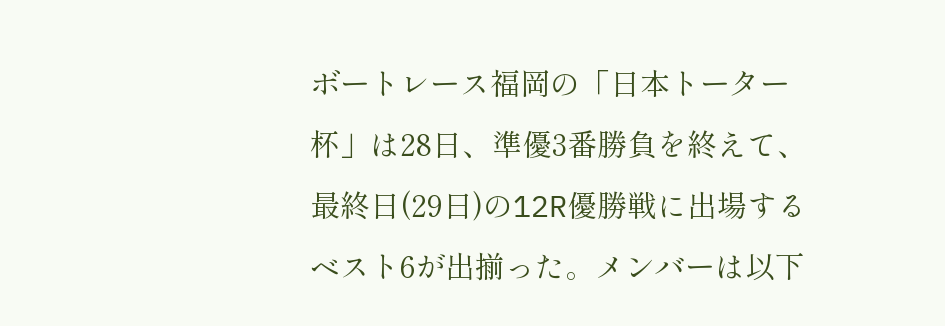ボートレース福岡の「日本トーター杯」は28日、準優3番勝負を終えて、最終日(29日)の12R優勝戦に出場するベスト6が出揃った。メンバーは以下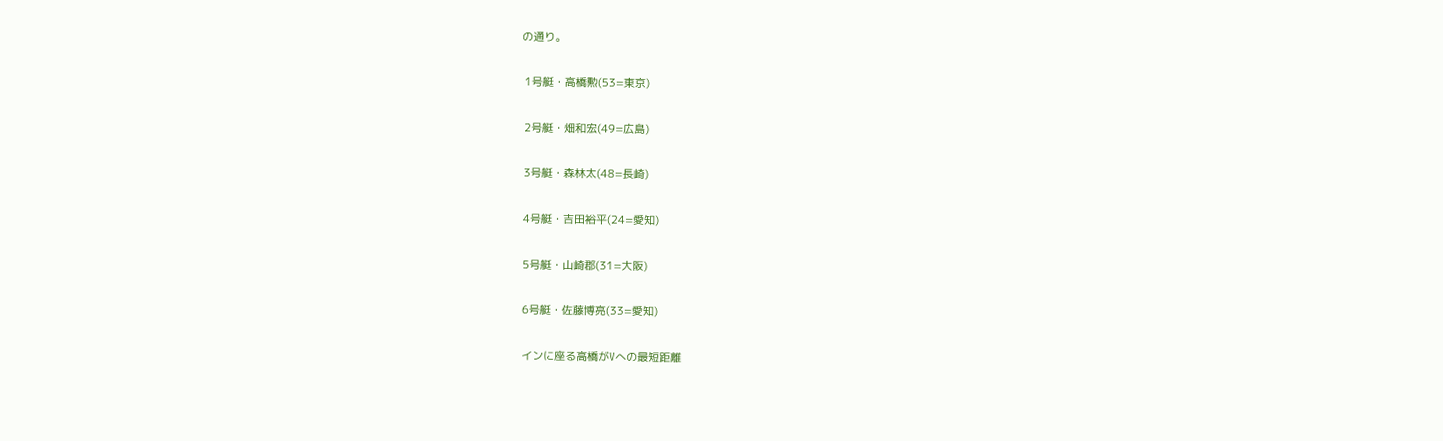の通り。

 1号艇・高橋勲(53=東京)

 2号艇・畑和宏(49=広島)

 3号艇・森林太(48=長崎)

 4号艇・吉田裕平(24=愛知)

 5号艇・山崎郡(31=大阪)

 6号艇・佐藤博亮(33=愛知)

 インに座る高橋がVへの最短距離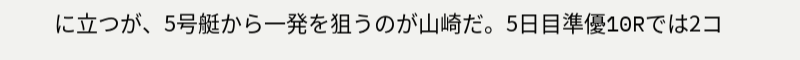に立つが、5号艇から一発を狙うのが山崎だ。5日目準優10Rでは2コ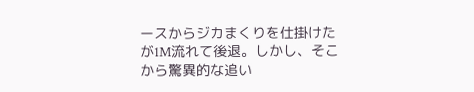ースからジカまくりを仕掛けたが1M流れて後退。しかし、そこから驚異的な追い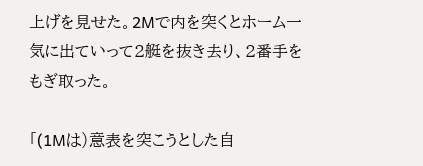上げを見せた。2Mで内を突くとホーム一気に出ていって2艇を抜き去り、2番手をもぎ取った。

「(1Mは)意表を突こうとした自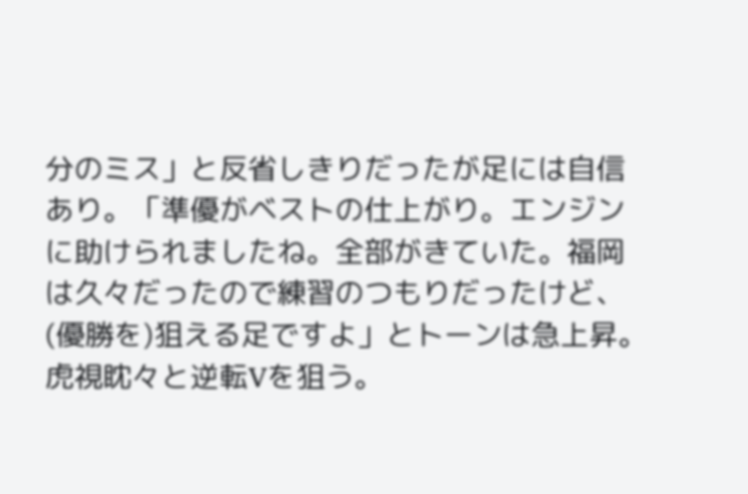分のミス」と反省しきりだったが足には自信あり。「準優がベストの仕上がり。エンジンに助けられましたね。全部がきていた。福岡は久々だったので練習のつもりだったけど、(優勝を)狙える足ですよ」とトーンは急上昇。虎視眈々と逆転Vを狙う。